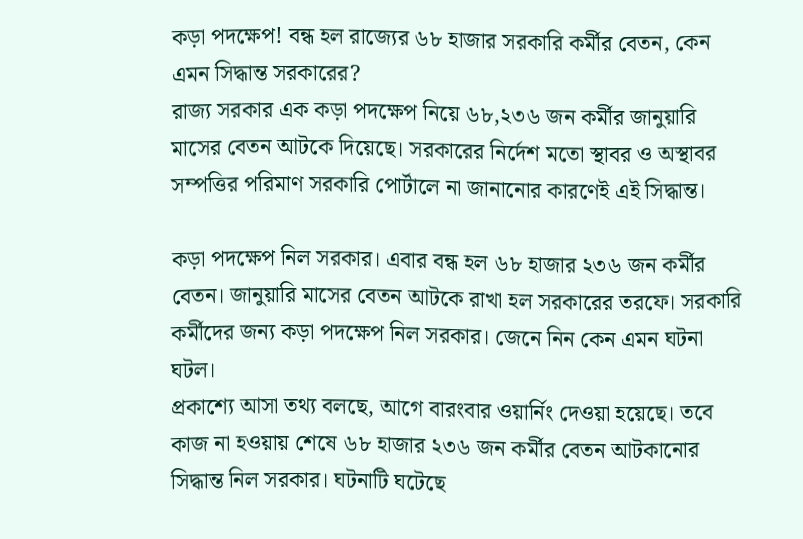কড়া পদক্ষেপ! বন্ধ হল রাজ্যের ৬৮ হাজার সরকারি কর্মীর বেতন, কেন এমন সিদ্ধান্ত সরকারের?
রাজ্য সরকার এক কড়া পদক্ষেপ নিয়ে ৬৮,২৩৬ জন কর্মীর জানুয়ারি মাসের বেতন আটকে দিয়েছে। সরকারের নির্দেশ মতো স্থাবর ও অস্থাবর সম্পত্তির পরিমাণ সরকারি পোর্টালে না জানানোর কারণেই এই সিদ্ধান্ত।

কড়া পদক্ষেপ নিল সরকার। এবার বন্ধ হল ৬৮ হাজার ২৩৬ জন কর্মীর বেতন। জানুয়ারি মাসের বেতন আটকে রাখা হল সরকারের তরফে। সরকারি কর্মীদের জন্য কড়া পদক্ষেপ নিল সরকার। জেনে নিন কেন এমন ঘটনা ঘটল।
প্রকাশ্যে আসা তথ্য বলছে, আগে বারংবার ওয়ার্নিং দেওয়া হয়েছে। তবে কাজ না হওয়ায় শেষে ৬৮ হাজার ২৩৬ জন কর্মীর বেতন আটকানোর সিদ্ধান্ত নিল সরকার। ঘটনাটি ঘটেছে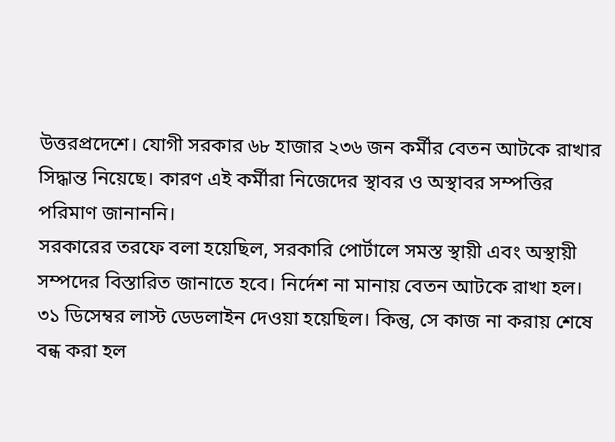উত্তরপ্রদেশে। যোগী সরকার ৬৮ হাজার ২৩৬ জন কর্মীর বেতন আটকে রাখার সিদ্ধান্ত নিয়েছে। কারণ এই কর্মীরা নিজেদের স্থাবর ও অস্থাবর সম্পত্তির পরিমাণ জানাননি।
সরকারের তরফে বলা হয়েছিল, সরকারি পোর্টালে সমস্ত স্থায়ী এবং অস্থায়ী সম্পদের বিস্তারিত জানাতে হবে। নির্দেশ না মানায় বেতন আটকে রাখা হল। ৩১ ডিসেম্বর লাস্ট ডেডলাইন দেওয়া হয়েছিল। কিন্তু, সে কাজ না করায় শেষে বন্ধ করা হল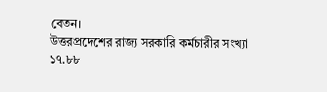বেতন।
উত্তরপ্রদেশের রাজ্য সরকারি কর্মচারীর সংখ্যা ১৭.৮৮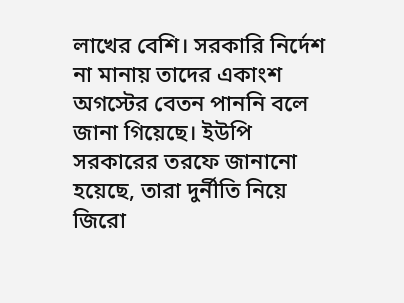লাখের বেশি। সরকারি নির্দেশ না মানায় তাদের একাংশ অগস্টের বেতন পাননি বলে জানা গিয়েছে। ইউপি সরকারের তরফে জানানো হয়েছে, তারা দুর্নীতি নিয়ে জিরো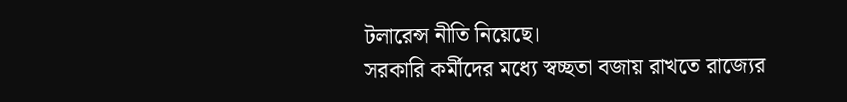টলারেন্স নীতি নিয়েছে।
সরকারি কর্মীদের মধ্যে স্বচ্ছতা বজায় রাখতে রাজ্যের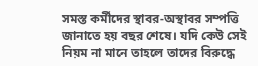সমস্ত কর্মীদের স্থাবর-অস্থাবর সম্পত্তি জানাতে হয় বছর শেষে। যদি কেউ সেই নিয়ম না মানে তাহলে তাদের বিরুদ্ধে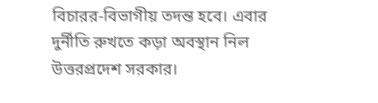বিচারর-বিভাগীয় তদন্ত হবে। এবার দুর্নীতি রুখতে কড়া অবস্থান নিল উত্তরপ্রদেশ সরকার।